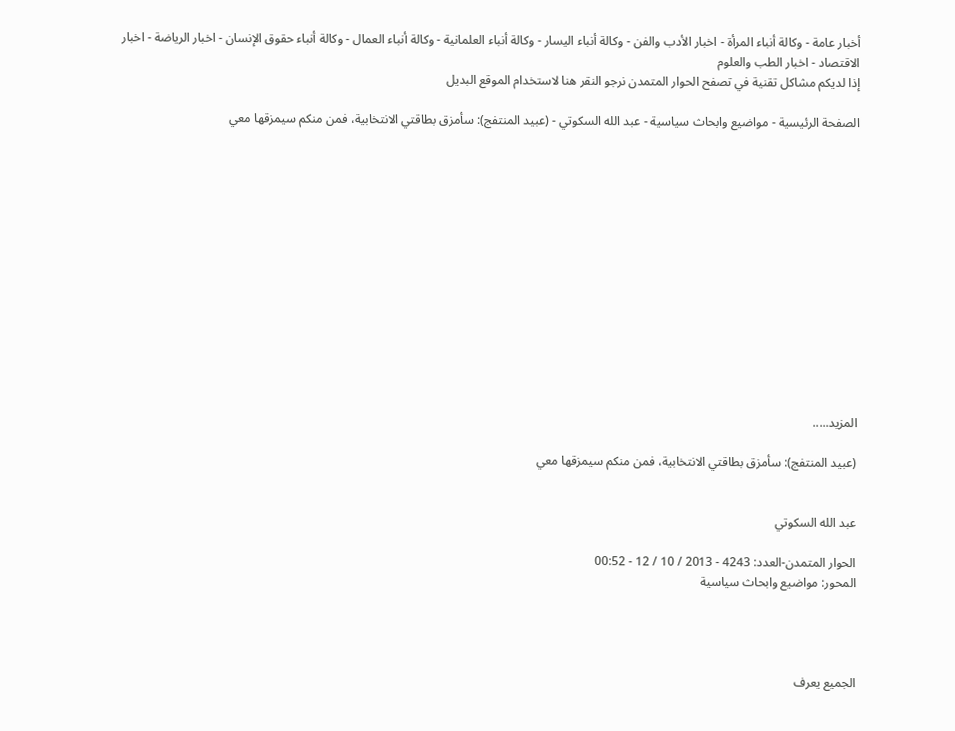أخبار عامة - وكالة أنباء المرأة - اخبار الأدب والفن - وكالة أنباء اليسار - وكالة أنباء العلمانية - وكالة أنباء العمال - وكالة أنباء حقوق الإنسان - اخبار الرياضة - اخبار الاقتصاد - اخبار الطب والعلوم
إذا لديكم مشاكل تقنية في تصفح الحوار المتمدن نرجو النقر هنا لاستخدام الموقع البديل

الصفحة الرئيسية - مواضيع وابحاث سياسية - عبد الله السكوتي - (عبيد المنتفج): سأمزق بطاقتي الانتخابية، فمن منكم سيمزقها معي














المزيد.....

(عبيد المنتفج): سأمزق بطاقتي الانتخابية، فمن منكم سيمزقها معي


عبد الله السكوتي

الحوار المتمدن-العدد: 4243 - 2013 / 10 / 12 - 00:52
المحور: مواضيع وابحاث سياسية




الجميع يعرف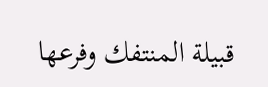قبيلة المنتفك وفرعها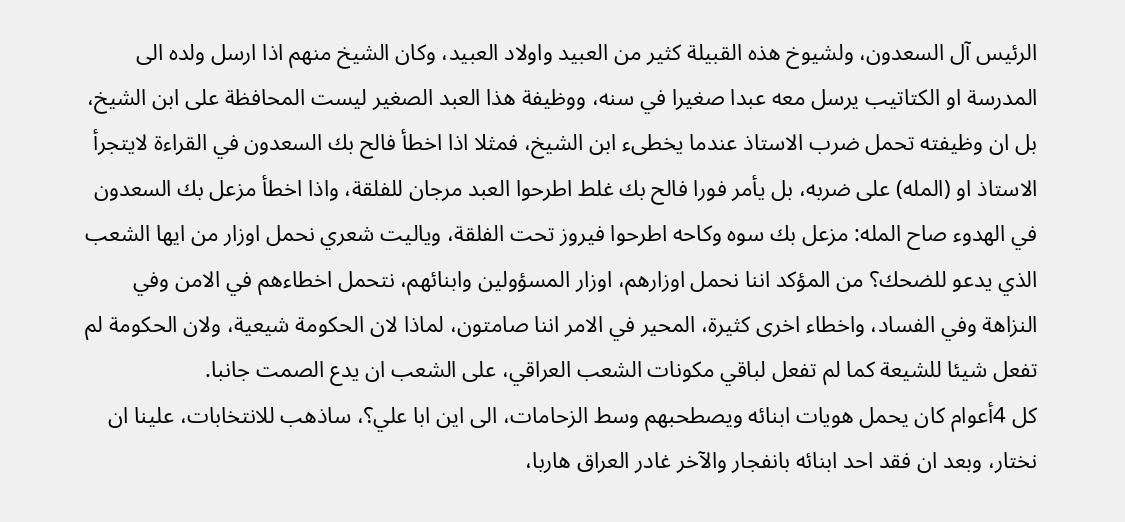الرئيس آل السعدون، ولشيوخ هذه القبيلة كثير من العبيد واولاد العبيد، وكان الشيخ منهم اذا ارسل ولده الى المدرسة او الكتاتيب يرسل معه عبدا صغيرا في سنه، ووظيفة هذا العبد الصغير ليست المحافظة على ابن الشيخ، بل ان وظيفته تحمل ضرب الاستاذ عندما يخطىء ابن الشيخ، فمثلا اذا اخطأ فالح بك السعدون في القراءة لايتجرأ الاستاذ او (المله) على ضربه، بل يأمر فورا فالح بك غلط اطرحوا العبد مرجان للفلقة، واذا اخطأ مزعل بك السعدون في الهدوء صاح المله: مزعل بك سوه وكاحه اطرحوا فيروز تحت الفلقة، وياليت شعري نحمل اوزار من ايها الشعب الذي يدعو للضحك؟ من المؤكد اننا نحمل اوزارهم، اوزار المسؤولين وابنائهم، نتحمل اخطاءهم في الامن وفي النزاهة وفي الفساد، واخطاء اخرى كثيرة، المحير في الامر اننا صامتون، لماذا لان الحكومة شيعية، ولان الحكومة لم تفعل شيئا للشيعة كما لم تفعل لباقي مكونات الشعب العراقي، على الشعب ان يدع الصمت جانبا.
كل 4أعوام كان يحمل هويات ابنائه ويصطحبهم وسط الزحامات، الى اين ابا علي؟، ساذهب للانتخابات، علينا ان نختار، وبعد ان فقد احد ابنائه بانفجار والآخر غادر العراق هاربا،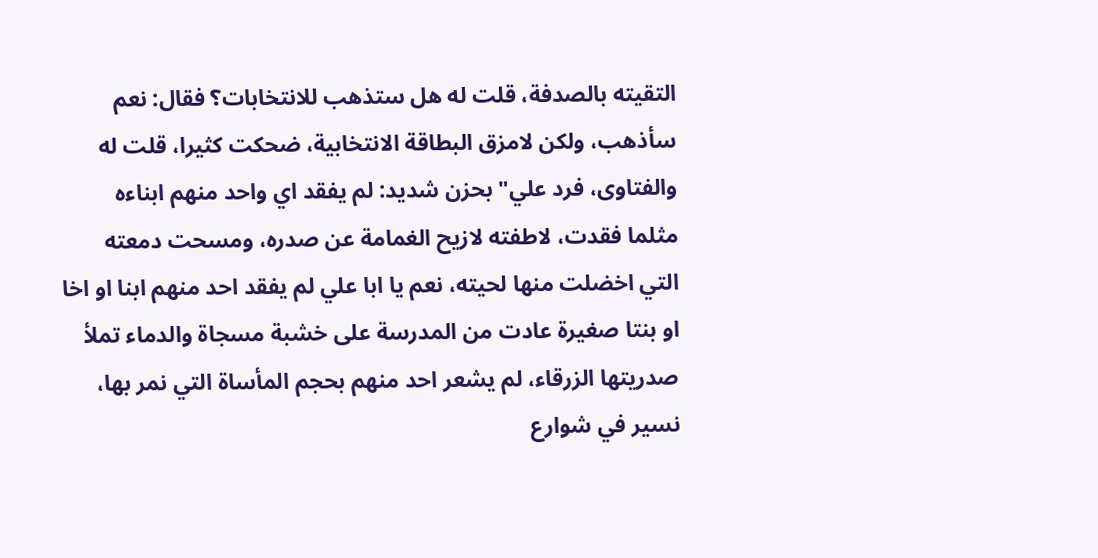التقيته بالصدفة، قلت له هل ستذهب للانتخابات؟ فقال: نعم سأذهب، ولكن لامزق البطاقة الانتخابية، ضحكت كثيرا، قلت له والفتاوى، فرد علي" بحزن شديد: لم يفقد اي واحد منهم ابناءه مثلما فقدت، لاطفته لازيح الغمامة عن صدره، ومسحت دمعته التي اخضلت منها لحيته، نعم يا ابا علي لم يفقد احد منهم ابنا او اخا او بنتا صغيرة عادت من المدرسة على خشبة مسجاة والدماء تملأ صدريتها الزرقاء، لم يشعر احد منهم بحجم المأساة التي نمر بها، نسير في شوارع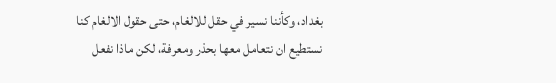بغداد، وكأننا نسير في حقل للالغام، حتى حقول الالغام كنا نستطيع ان نتعامل معها بحذر ومعرفة، لكن ماذا نفعل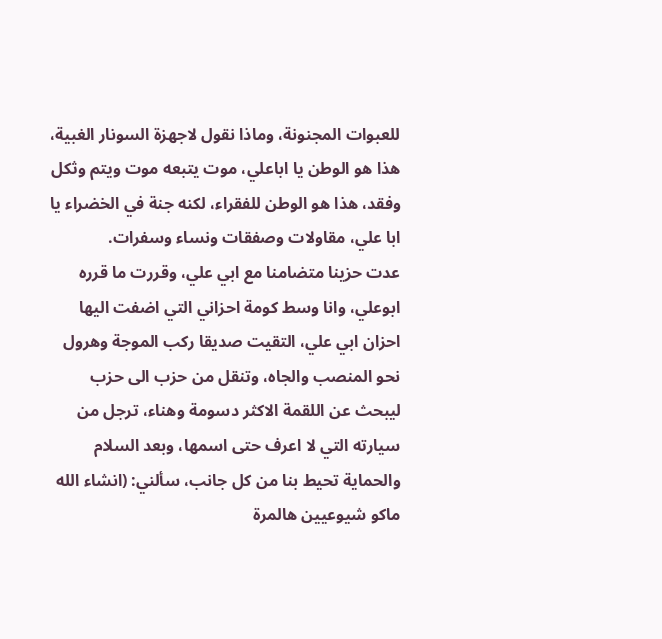للعبوات المجنونة، وماذا نقول لاجهزة السونار الغبية، هذا هو الوطن يا اباعلي، موت يتبعه موت ويتم وثكل وفقد، هذا هو الوطن للفقراء، لكنه جنة في الخضراء يا ابا علي، مقاولات وصفقات ونساء وسفرات.
عدت حزينا متضامنا مع ابي علي، وقررت ما قرره ابوعلي، وانا وسط كومة احزاني التي اضفت اليها احزان ابي علي، التقيت صديقا ركب الموجة وهرول نحو المنصب والجاه، وتنقل من حزب الى حزب ليبحث عن اللقمة الاكثر دسومة وهناء، ترجل من سيارته التي لا اعرف حتى اسمها، وبعد السلام والحماية تحيط بنا من كل جانب، سألني: (انشاء الله ماكو شيوعيين هالمرة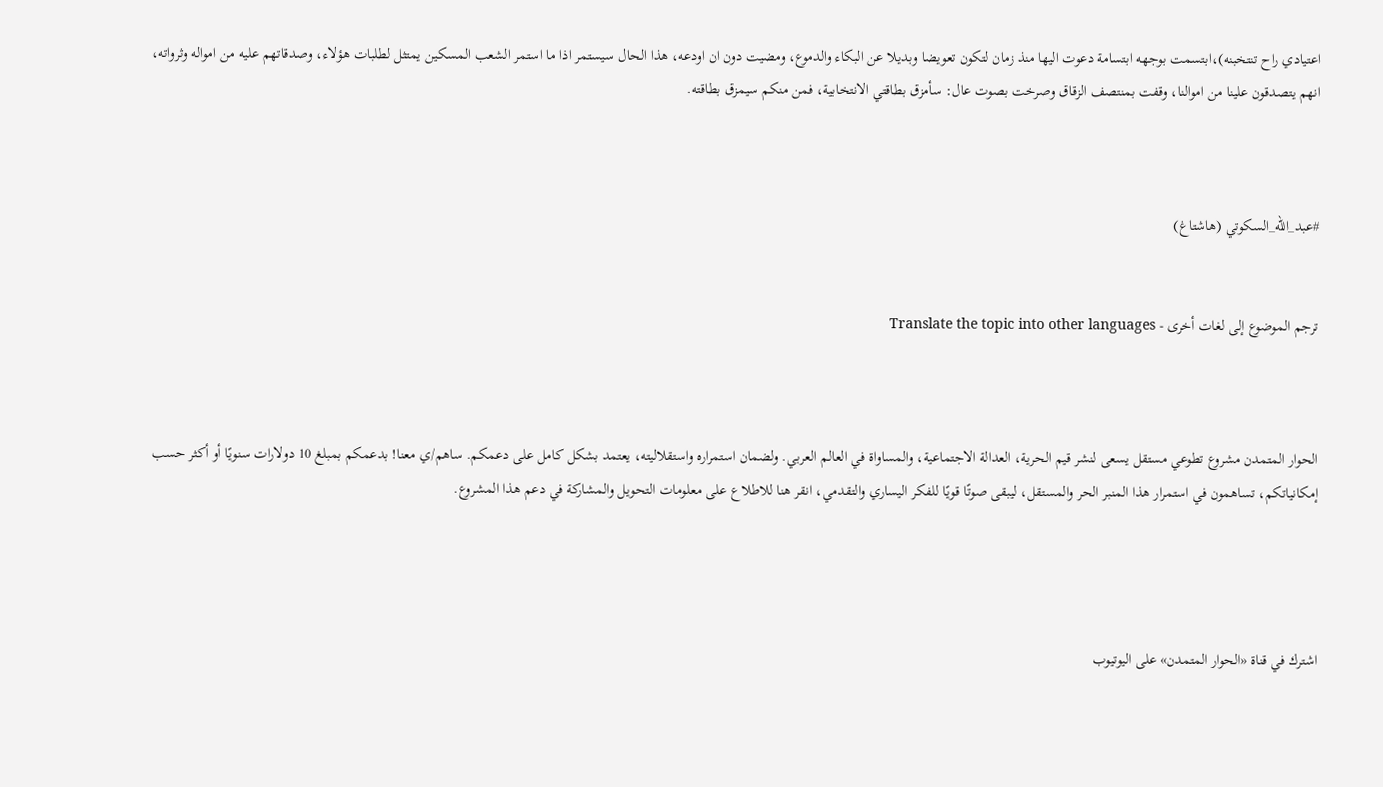اعتيادي راح تنتخبنه)،ابتسمت بوجهه ابتسامة دعوت اليها منذ زمان لتكون تعويضا وبديلا عن البكاء والدموع، ومضيت دون ان اودعه، هذا الحال سيستمر اذا ما استمر الشعب المسكين يمتثل لطلبات هؤلاء، وصدقاتهم عليه من امواله وثرواته، انهم يتصدقون علينا من اموالنا، وقفت بمنتصف الزقاق وصرخت بصوت عال: سأمزق بطاقتي الانتخابية، فمن منكم سيمزق بطاقته.



#عبد_الله_السكوتي (هاشتاغ)


ترجم الموضوع إلى لغات أخرى - Translate the topic into other languages



الحوار المتمدن مشروع تطوعي مستقل يسعى لنشر قيم الحرية، العدالة الاجتماعية، والمساواة في العالم العربي. ولضمان استمراره واستقلاليته، يعتمد بشكل كامل على دعمكم. ساهم/ي معنا! بدعمكم بمبلغ 10 دولارات سنويًا أو أكثر حسب إمكانياتكم، تساهمون في استمرار هذا المنبر الحر والمستقل، ليبقى صوتًا قويًا للفكر اليساري والتقدمي، انقر هنا للاطلاع على معلومات التحويل والمشاركة في دعم هذا المشروع.




اشترك في قناة «الحوار المتمدن» على اليوتيوب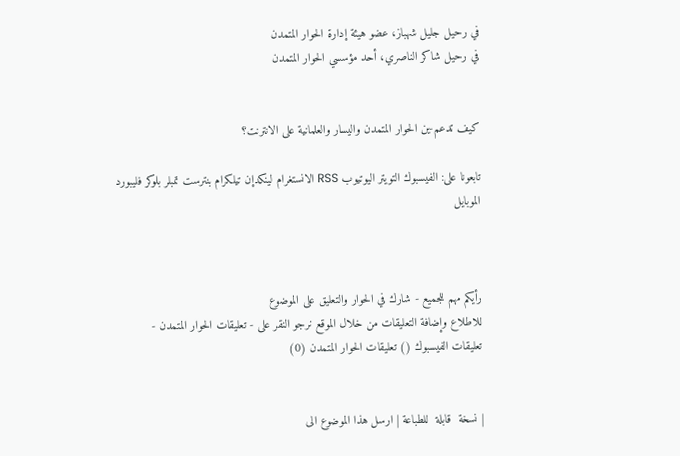في رحيل جليل شهباز، عضو هيئة إدارة الحوار المتمدن
في رحيل شاكر الناصري، أحد مؤسسي الحوار المتمدن


كيف تدعم-ين الحوار المتمدن واليسار والعلمانية على الانترنت؟

تابعونا على: الفيسبوك التويتر اليوتيوب RSS الانستغرام لينكدإن تيلكرام بنترست تمبلر بلوكر فليبورد الموبايل



رأيكم مهم للجميع - شارك في الحوار والتعليق على الموضوع
للاطلاع وإضافة التعليقات من خلال الموقع نرجو النقر على - تعليقات الحوار المتمدن -
تعليقات الفيسبوك () تعليقات الحوار المتمدن (0)


| نسخة  قابلة  للطباعة | ارسل هذا الموضوع الى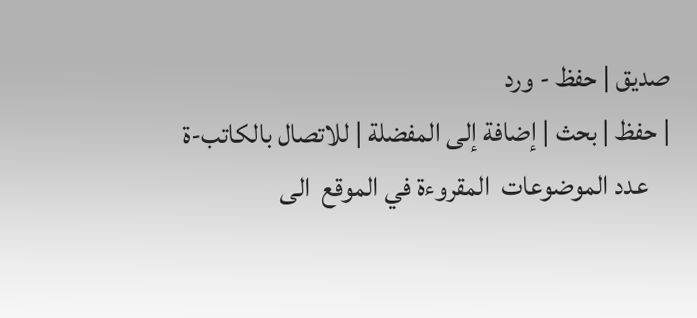صديق | حفظ - ورد
| حفظ | بحث | إضافة إلى المفضلة | للاتصال بالكاتب-ة
    عدد الموضوعات  المقروءة في الموقع  الى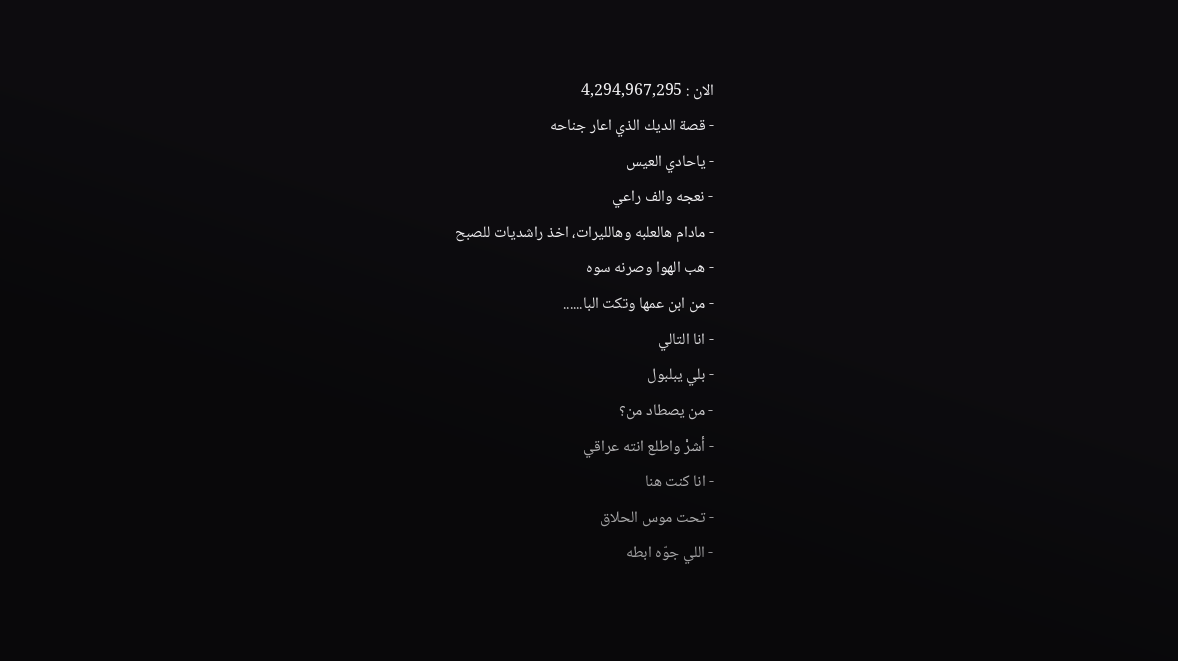الان : 4,294,967,295
- قصة الديك الذي اعار جناحه
- ياحادي العيس
- نعجه والف راعي
- مادام هالعلبه وهالليرات، اخذ راشديات للصبح
- هب الهوا وصرنه سوه
- من ابن عمها وتكت البا......
- انا التالي
- بلي يبلبول
- من يصطاد من؟
- أشرْ واطلع انته عراقي
- انا كنت هنا
- تحت موس الحلاق
- اللي جوّه ابطه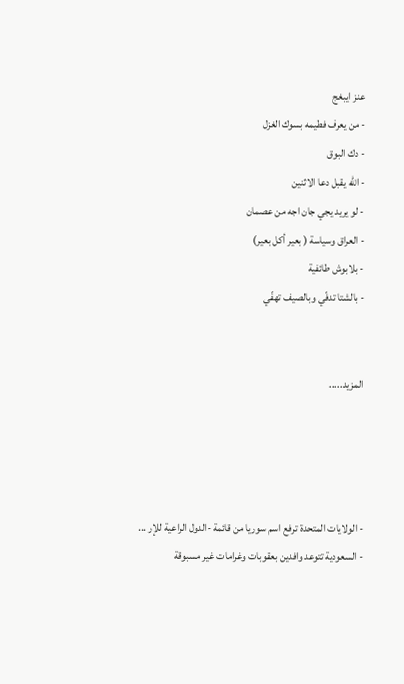عنز ايبغج
- من يعرف فطيمه بسوك الغزل
- دك البوق
- الله يقبل دعا الاثنين
- لو يريد يجي جان اجه من عصمان
- العراق وسياسة ( بعير أكل بعير)
- بلابوش طائفية
- بالشتا تدفّي وبالصيف تهفّي


المزيد.....




- الولايات المتحدة ترفع اسم سوريا من قائمة -الدول الراعية للإر ...
- السعودية تتوعد وافدين بعقوبات وغرامات غير مسبوقة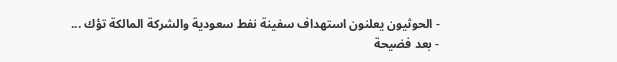- الحوثيون يعلنون استهداف سفينة نفط سعودية والشركة المالكة تؤك ...
- بعد فضيحة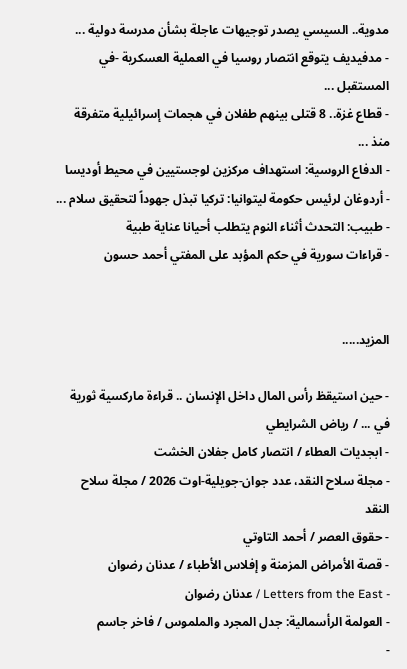مدوية.. السيسي يصدر توجيهات عاجلة بشأن مدرسة دولية ...
- مدفيديف يتوقع انتصار روسيا في العملية العسكرية -في المستقبل ...
- قطاع غزة.. 8 قتلى بينهم طفلان في هجمات إسرائيلية متفرقة منذ ...
- الدفاع الروسية: استهداف مركزين لوجستيين في محيط أوديسا
- أردوغان لرئيس حكومة ليتوانيا: تركيا تبذل جهوداً لتحقيق سلام ...
- طبيب: التحدث أثناء النوم يتطلب أحيانا عناية طبية
- قراءات سورية في حكم المؤبد على المفتي أحمد حسون


المزيد.....

- حين استيقظ رأس المال داخل الإنسان .. قراءة ماركسية ثورية في ... / رياض الشرايطي
- ابجديات العطاء / انتصار كامل جفلان الخشت
- مجلة سلاح النقد، عدد جوان-جويلية-اوت 2026 / مجلة سلاح النقد
- حقوق العصر / أحمد التاوتي
- قصة الأمراض المزمنة و إفلاس الأطباء / عدنان رضوان
- Letters from the East / عدنان رضوان
- العولمة الرأسمالية: جدل المجرد والملموس / فاخر جاسم
-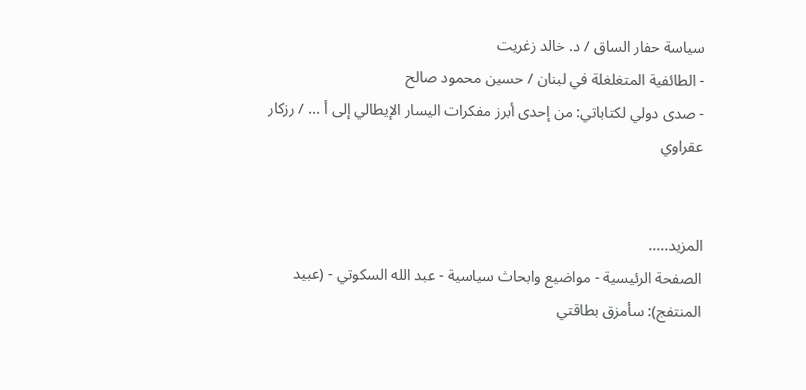سياسة حفار الساق / د. خالد زغريت
- الطائفية المتغلغلة في لبنان / حسين محمود صالح
- صدى دولي لكتاباتي: من إحدى أبرز مفكرات اليسار الإيطالي إلى أ ... / رزكار عقراوي


المزيد.....
الصفحة الرئيسية - مواضيع وابحاث سياسية - عبد الله السكوتي - (عبيد المنتفج): سأمزق بطاقتي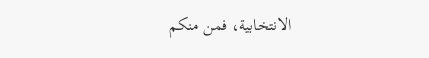الانتخابية، فمن منكم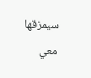سيمزقها معي